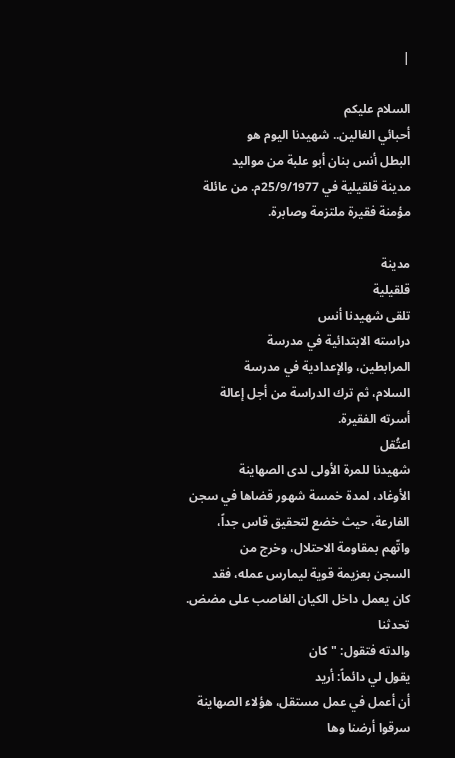|

السلام عليكم
أحبائي الغالين.. شهيدنا اليوم هو
البطل أنس بنان أبو علبة من مواليد
مدينة قلقيلية في 25/9/1977م. من عائلة
مؤمنة فقيرة ملتزمة وصابرة.

مدينة
قلقيلية
تلقى شهيدنا أنس
دراسته الابتدائية في مدرسة
المرابطين، والإعدادية في مدرسة
السلام، ثم ترك الدراسة من أجل إعالة
أسرته الفقيرة.
اعتُقل
شهيدنا للمرة الأولى لدى الصهاينة
الأوغاد، لمدة خمسة شهور قضاها في سجن
الفارعة، حيث خضع لتحقيق قاس جداً،
واتّهم بمقاومة الاحتلال، وخرج من
السجن بعزيمة قوية ليمارس عمله، فقد
كان يعمل داخل الكيان الغاصب على مضض.
تحدثنا
والدته فتقول: "كان
يقول لي دائماً: أريد
أن أعمل في عمل مستقل، هؤلاء الصهاينة
سرقوا أرضنا وها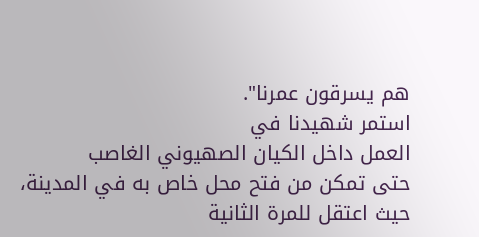هم يسرقون عمرنا".
استمر شهيدنا في
العمل داخل الكيان الصهيوني الغاصب
حتى تمكن من فتح محل خاص به في المدينة،
حيث اعتقل للمرة الثانية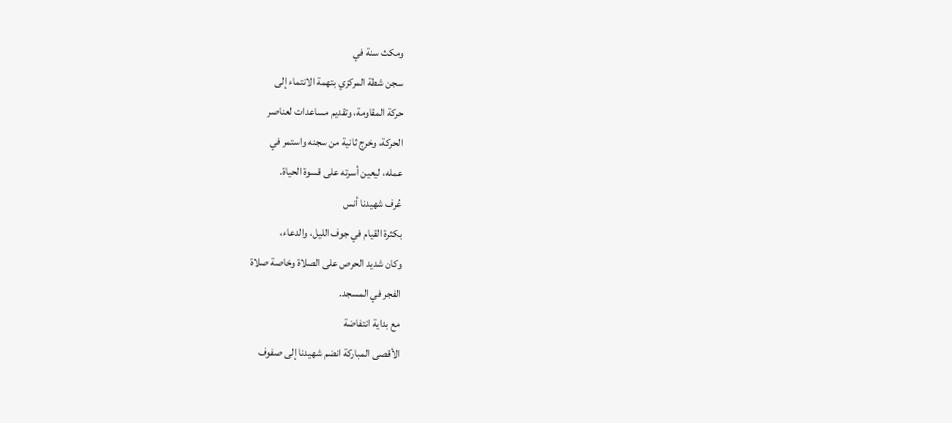ومكث سنة في
سجن شطة المركزي بتهمة الانتماء إلى
حركة المقاومة، وتقديم مساعدات لعناصر
الحركة، وخرج ثانية من سجنه واستمر في
عمله، ليعين أسرته على قسوة الحياة.
عُرف شهيدنا أنس
بكثرة القيام في جوف الليل، والدعاء،
وكان شديد الحرص على الصلاة وخاصة صلاة
الفجر في المسجد.
مع بداية انتفاضة
الأقصى المباركة انضم شهيدنا إلى صفوف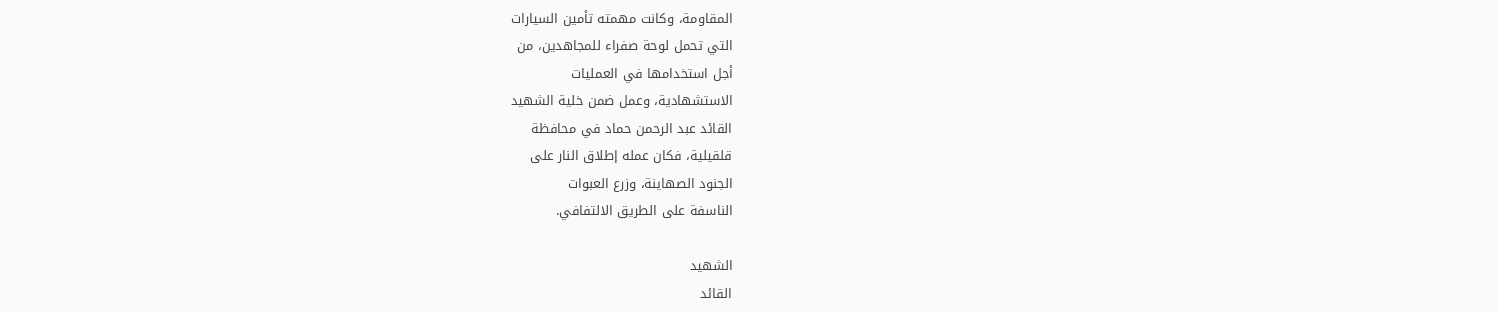المقاومة، وكانت مهمته تأمين السيارات
التي تحمل لوحة صفراء للمجاهدين، من
أجل استخدامها في العمليات
الاستشهادية، وعمل ضمن خلية الشهيد
القائد عبد الرحمن حماد في محافظة
قلقيلية، فكان عمله إطلاق النار على
الجنود الصهاينة، وزرع العبوات
الناسفة على الطريق الالتفافي.

الشهيد
القائد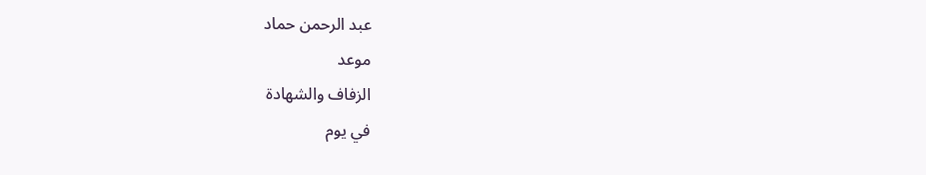عبد الرحمن حماد
موعد
الزفاف والشهادة
في يوم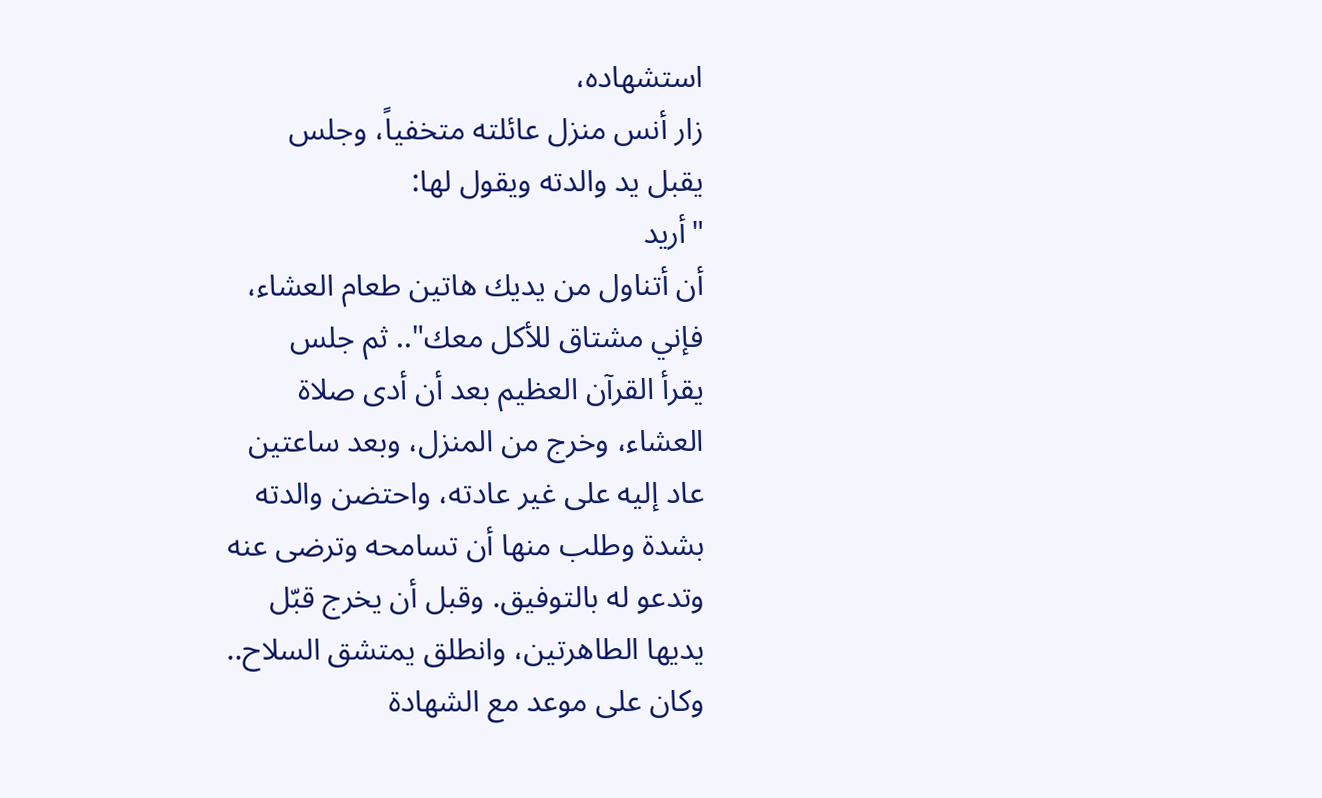استشهاده،
زار أنس منزل عائلته متخفياً، وجلس
يقبل يد والدته ويقول لها:
"أريد
أن أتناول من يديك هاتين طعام العشاء،
فإني مشتاق للأكل معك".. ثم جلس
يقرأ القرآن العظيم بعد أن أدى صلاة
العشاء، وخرج من المنزل، وبعد ساعتين
عاد إليه على غير عادته، واحتضن والدته
بشدة وطلب منها أن تسامحه وترضى عنه
وتدعو له بالتوفيق. وقبل أن يخرج قبّل
يديها الطاهرتين، وانطلق يمتشق السلاح..
وكان على موعد مع الشهادة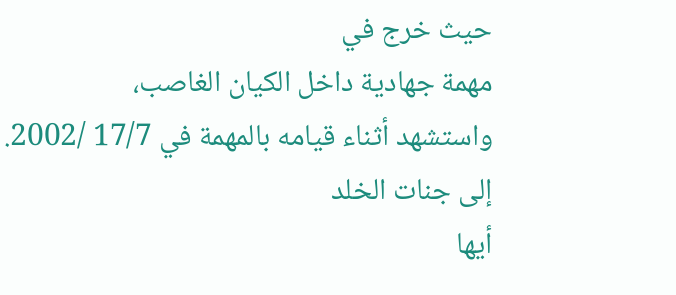حيث خرج في
مهمة جهادية داخل الكيان الغاصب،
واستشهد أثناء قيامه بالمهمة في 17/7 /2002.
إلى جنات الخلد
أيها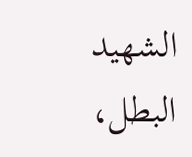الشهيد البطل،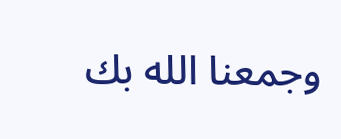وجمعنا الله بك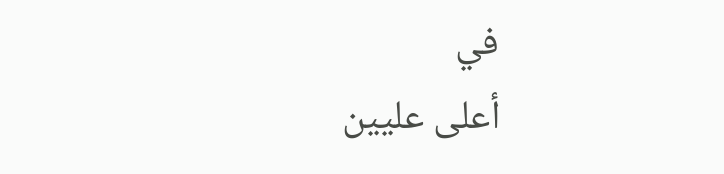في
أعلى عليين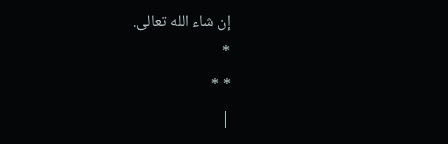إن شاء الله تعالى.
*
* *
|